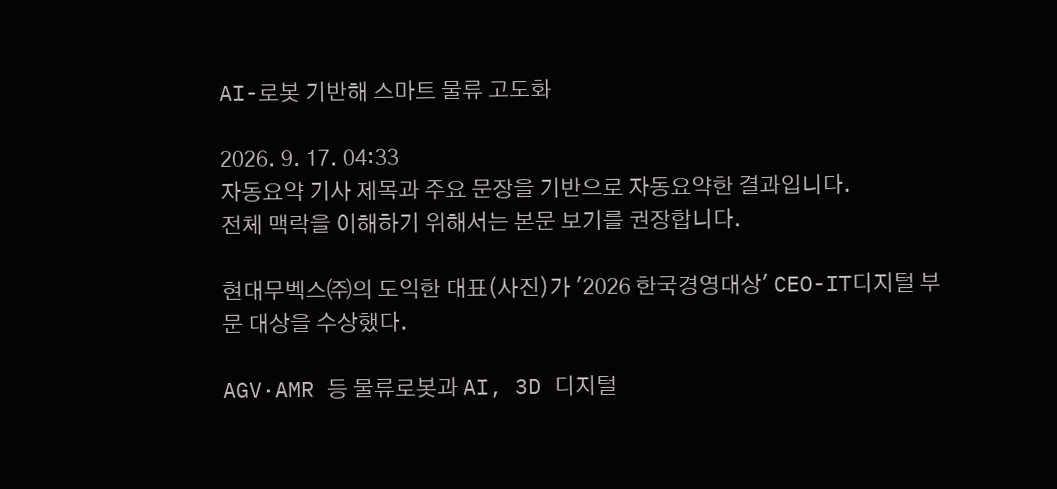AI-로봇 기반해 스마트 물류 고도화

2026. 9. 17. 04:33
자동요약 기사 제목과 주요 문장을 기반으로 자동요약한 결과입니다.
전체 맥락을 이해하기 위해서는 본문 보기를 권장합니다.

현대무벡스㈜의 도익한 대표(사진)가 '2026 한국경영대상' CEO-IT디지털 부문 대상을 수상했다.

AGV·AMR 등 물류로봇과 AI, 3D 디지털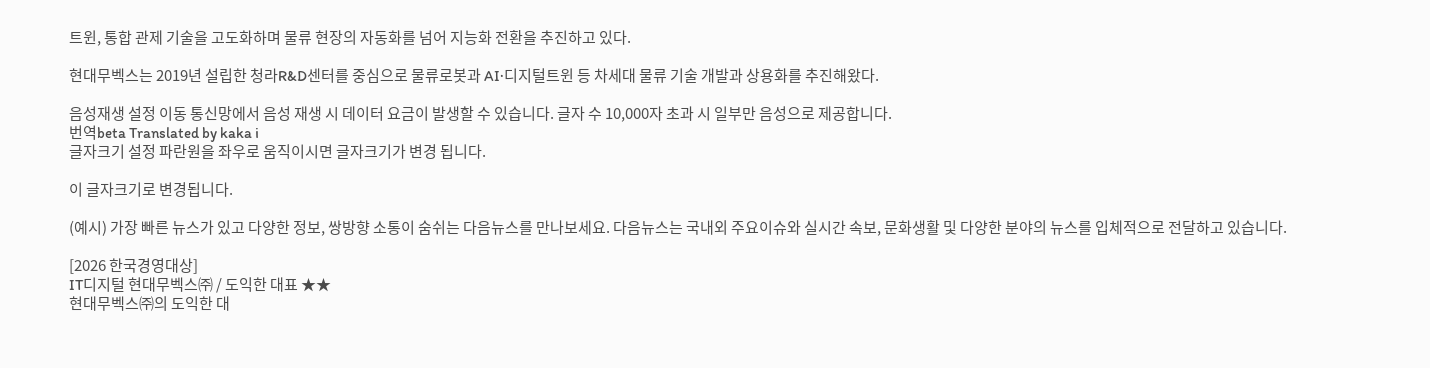트윈, 통합 관제 기술을 고도화하며 물류 현장의 자동화를 넘어 지능화 전환을 추진하고 있다.

현대무벡스는 2019년 설립한 청라R&D센터를 중심으로 물류로봇과 AI·디지털트윈 등 차세대 물류 기술 개발과 상용화를 추진해왔다.

음성재생 설정 이동 통신망에서 음성 재생 시 데이터 요금이 발생할 수 있습니다. 글자 수 10,000자 초과 시 일부만 음성으로 제공합니다.
번역beta Translated by kaka i
글자크기 설정 파란원을 좌우로 움직이시면 글자크기가 변경 됩니다.

이 글자크기로 변경됩니다.

(예시) 가장 빠른 뉴스가 있고 다양한 정보, 쌍방향 소통이 숨쉬는 다음뉴스를 만나보세요. 다음뉴스는 국내외 주요이슈와 실시간 속보, 문화생활 및 다양한 분야의 뉴스를 입체적으로 전달하고 있습니다.

[2026 한국경영대상]
IT디지털 현대무벡스㈜ / 도익한 대표 ★★
현대무벡스㈜의 도익한 대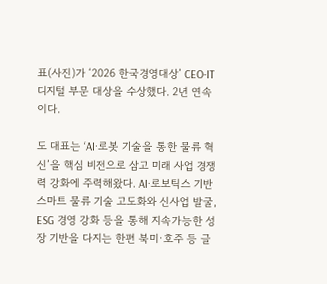표(사진)가 ‘2026 한국경영대상’ CEO-IT디지털 부문 대상을 수상했다. 2년 연속이다.

도 대표는 ‘AI·로봇 기술을 통한 물류 혁신’을 핵심 비전으로 삼고 미래 사업 경쟁력 강화에 주력해왔다. AI·로보틱스 기반 스마트 물류 기술 고도화와 신사업 발굴, ESG 경영 강화 등을 통해 지속가능한 성장 기반을 다지는 한편 북미·호주 등 글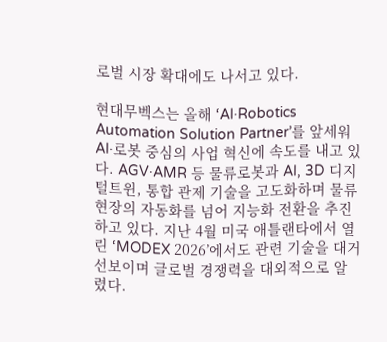로벌 시장 확대에도 나서고 있다.

현대무벡스는 올해 ‘AI·Robotics Automation Solution Partner’를 앞세워 AI·로봇 중심의 사업 혁신에 속도를 내고 있다. AGV·AMR 등 물류로봇과 AI, 3D 디지털트윈, 통합 관제 기술을 고도화하며 물류 현장의 자동화를 넘어 지능화 전환을 추진하고 있다. 지난 4월 미국 애틀랜타에서 열린 ‘MODEX 2026’에서도 관련 기술을 대거 선보이며 글로벌 경쟁력을 대외적으로 알렸다.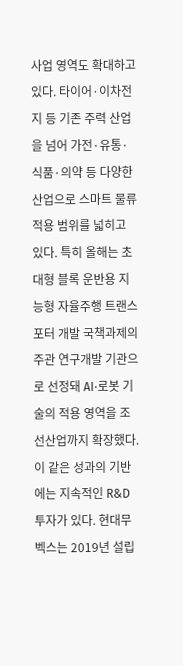사업 영역도 확대하고 있다. 타이어·이차전지 등 기존 주력 산업을 넘어 가전·유통·식품·의약 등 다양한 산업으로 스마트 물류 적용 범위를 넓히고 있다. 특히 올해는 초대형 블록 운반용 지능형 자율주행 트랜스포터 개발 국책과제의 주관 연구개발 기관으로 선정돼 AI·로봇 기술의 적용 영역을 조선산업까지 확장했다. 이 같은 성과의 기반에는 지속적인 R&D 투자가 있다. 현대무벡스는 2019년 설립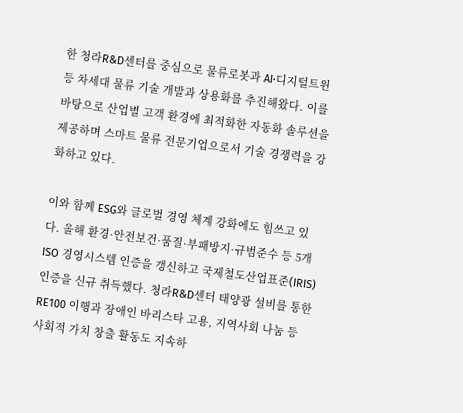한 청라R&D센터를 중심으로 물류로봇과 AI·디지털트윈 등 차세대 물류 기술 개발과 상용화를 추진해왔다. 이를 바탕으로 산업별 고객 환경에 최적화한 자동화 솔루션을 제공하며 스마트 물류 전문기업으로서 기술 경쟁력을 강화하고 있다.

이와 함께 ESG와 글로벌 경영 체계 강화에도 힘쓰고 있다. 올해 환경·안전보건·품질·부패방지·규범준수 등 5개 ISO 경영시스템 인증을 갱신하고 국제철도산업표준(IRIS) 인증을 신규 취득했다. 청라R&D센터 태양광 설비를 통한 RE100 이행과 장애인 바리스타 고용, 지역사회 나눔 등 사회적 가치 창출 활동도 지속하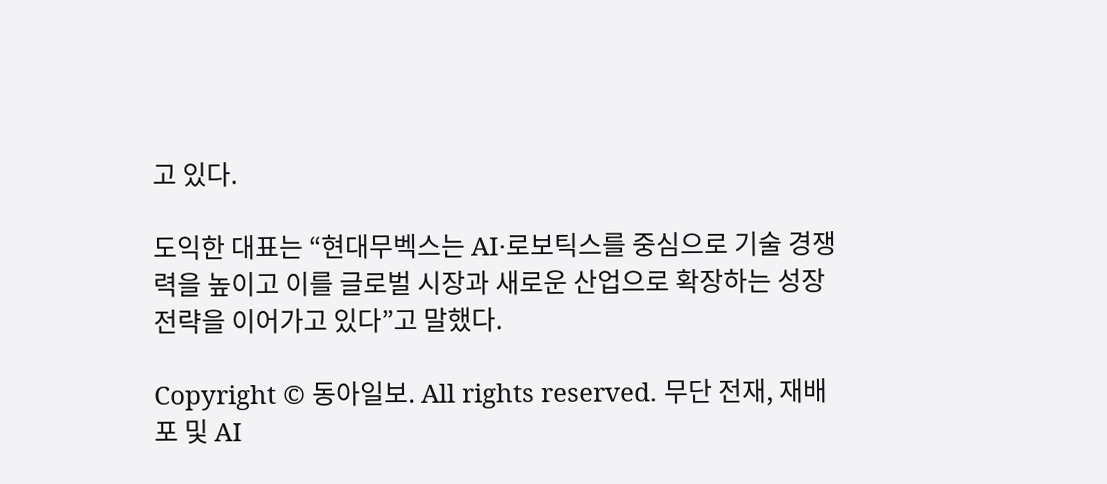고 있다.

도익한 대표는 “현대무벡스는 AI·로보틱스를 중심으로 기술 경쟁력을 높이고 이를 글로벌 시장과 새로운 산업으로 확장하는 성장 전략을 이어가고 있다”고 말했다.

Copyright © 동아일보. All rights reserved. 무단 전재, 재배포 및 AI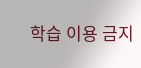학습 이용 금지